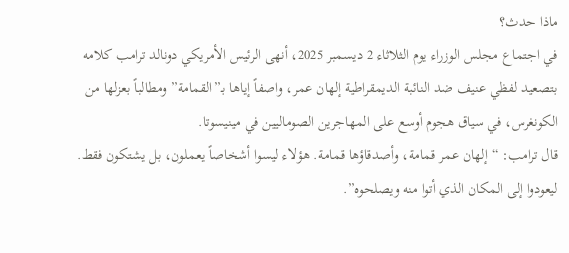ماذا حدث؟
في اجتماع مجلس الوزراء يوم الثلاثاء 2 ديسمبر 2025، أنهى الرئيس الأمريكي دونالد ترامب كلامه بتصعيد لفظي عنيف ضد النائبة الديمقراطية إلهان عمر، واصفاً إياها بـ”القمامة” ومطالباً بعزلها من الكونغرس، في سياق هجوم أوسع على المهاجرين الصوماليين في مينيسوتا.
قال ترامب: “إلهان عمر قمامة، وأصدقاؤها قمامة. هؤلاء ليسوا أشخاصاً يعملون، بل يشتكون فقط. ليعودوا إلى المكان الذي أتوا منه ويصلحوه”.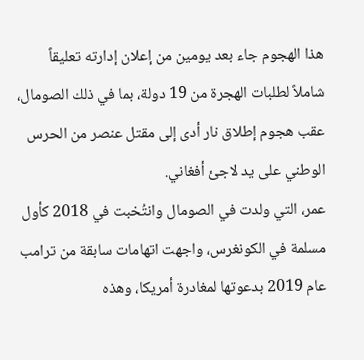هذا الهجوم جاء بعد يومين من إعلان إدارته تعليقاً شاملاً لطلبات الهجرة من 19 دولة، بما في ذلك الصومال، عقب هجوم إطلاق نار أدى إلى مقتل عنصر من الحرس الوطني على يد لاجئ أفغاني.
عمر، التي ولدت في الصومال وانتُخبت في 2018 كأول مسلمة في الكونغرس، واجهت اتهامات سابقة من ترامب عام 2019 بدعوتها لمغادرة أمريكا، وهذه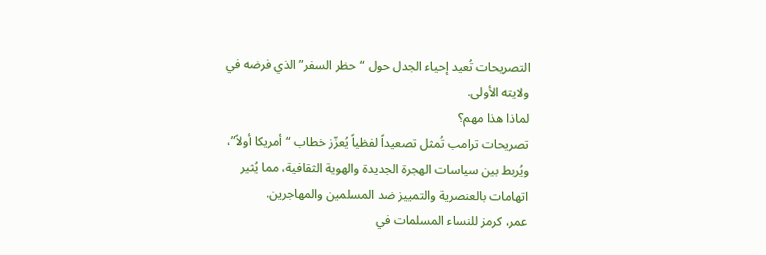التصريحات تُعيد إحياء الجدل حول “حظر السفر” الذي فرضه في ولايته الأولى.
لماذا هذا مهم؟
تصريحات ترامب تُمثل تصعيداً لفظياً يُعزّز خطاب “أمريكا أولاً”، ويُربط بين سياسات الهجرة الجديدة والهوية الثقافية، مما يُثير اتهامات بالعنصرية والتمييز ضد المسلمين والمهاجرين.
عمر، كرمز للنساء المسلمات في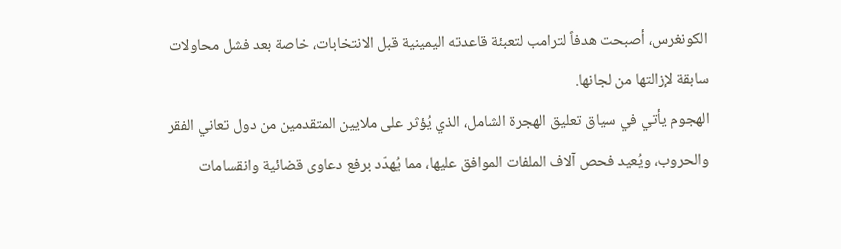الكونغرس، أصبحت هدفاً لترامب لتعبئة قاعدته اليمينية قبل الانتخابات، خاصة بعد فشل محاولات سابقة لإزالتها من لجانها.
الهجوم يأتي في سياق تعليق الهجرة الشامل، الذي يُؤثر على ملايين المتقدمين من دول تعاني الفقر والحروب، ويُعيد فحص آلاف الملفات الموافق عليها، مما يُهدّد برفع دعاوى قضائية وانقسامات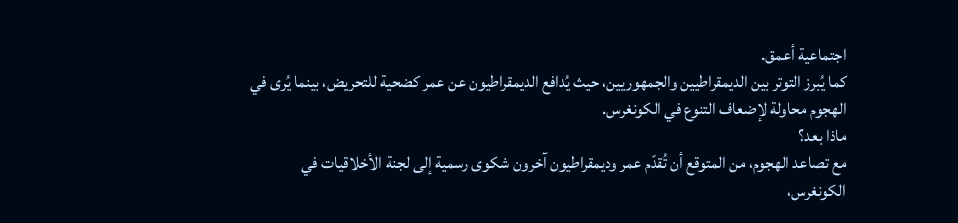اجتماعية أعمق.
كما يُبرز التوتر بين الديمقراطيين والجمهوريين، حيث يُدافع الديمقراطيون عن عمر كضحية للتحريض، بينما يُرى في الهجوم محاولة لإضعاف التنوع في الكونغرس.
ماذا بعد؟
مع تصاعد الهجوم، من المتوقع أن تُقدّم عمر وديمقراطيون آخرون شكوى رسمية إلى لجنة الأخلاقيات في الكونغرس،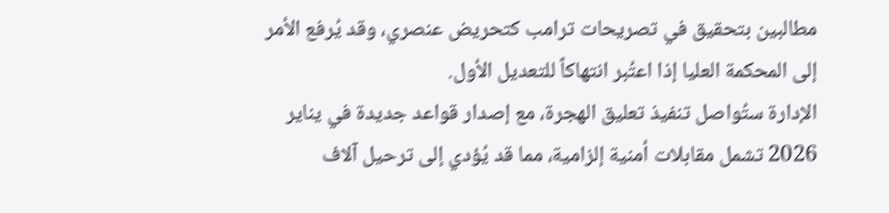مطالبين بتحقيق في تصريحات ترامب كتحريض عنصري، وقد يُرفع الأمر إلى المحكمة العليا إذا اعتُبر انتهاكاً للتعديل الأول.
الإدارة ستُواصل تنفيذ تعليق الهجرة، مع إصدار قواعد جديدة في يناير 2026 تشمل مقابلات أمنية إلزامية، مما قد يُؤدي إلى ترحيل آلاف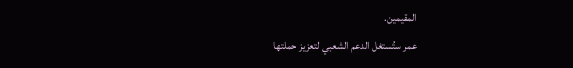المقيمين.
عمر ستُستغل الدعم الشعبي لتعزيز حملتها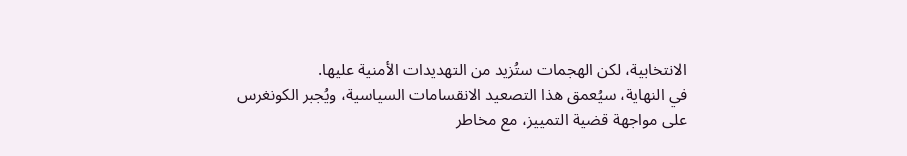الانتخابية، لكن الهجمات ستُزيد من التهديدات الأمنية عليها.
في النهاية، سيُعمق هذا التصعيد الانقسامات السياسية، ويُجبر الكونغرس على مواجهة قضية التمييز، مع مخاطر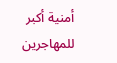أمنية أكبر للمهاجرين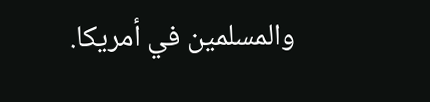والمسلمين في أمريكا.